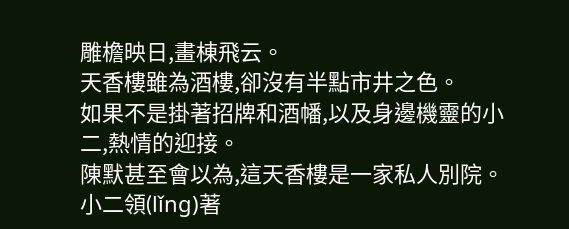雕檐映日,畫棟飛云。
天香樓雖為酒樓,卻沒有半點市井之色。
如果不是掛著招牌和酒幡,以及身邊機靈的小二,熱情的迎接。
陳默甚至會以為,這天香樓是一家私人別院。
小二領(lǐng)著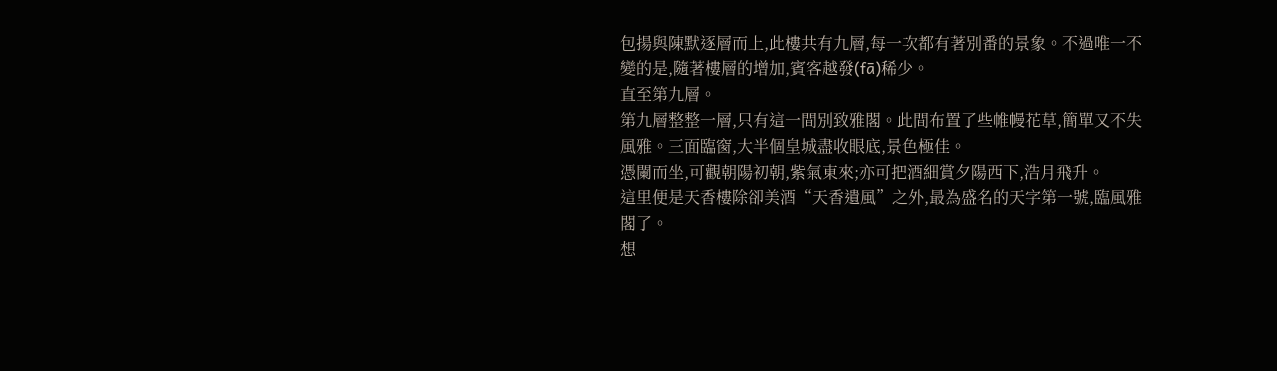包揚與陳默逐層而上,此樓共有九層,每一次都有著別番的景象。不過唯一不變的是,隨著樓層的增加,賓客越發(fā)稀少。
直至第九層。
第九層整整一層,只有這一間別致雅閣。此間布置了些帷幔花草,簡單又不失風雅。三面臨窗,大半個皇城盡收眼底,景色極佳。
憑闌而坐,可觀朝陽初朝,紫氣東來;亦可把酒細賞夕陽西下,浩月飛升。
這里便是天香樓除卻美酒“天香遺風”之外,最為盛名的天字第一號,臨風雅閣了。
想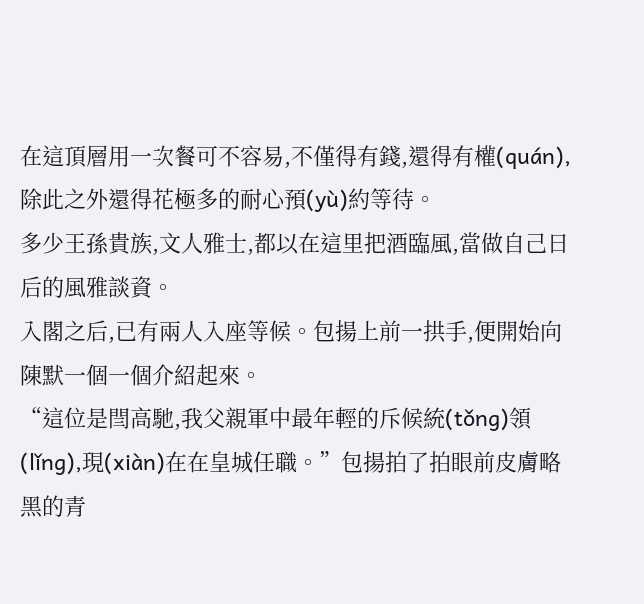在這頂層用一次餐可不容易,不僅得有錢,還得有權(quán),除此之外還得花極多的耐心預(yù)約等待。
多少王孫貴族,文人雅士,都以在這里把酒臨風,當做自己日后的風雅談資。
入閣之后,已有兩人入座等候。包揚上前一拱手,便開始向陳默一個一個介紹起來。
“這位是閆高馳,我父親軍中最年輕的斥候統(tǒng)領(lǐng),現(xiàn)在在皇城任職。”包揚拍了拍眼前皮膚略黑的青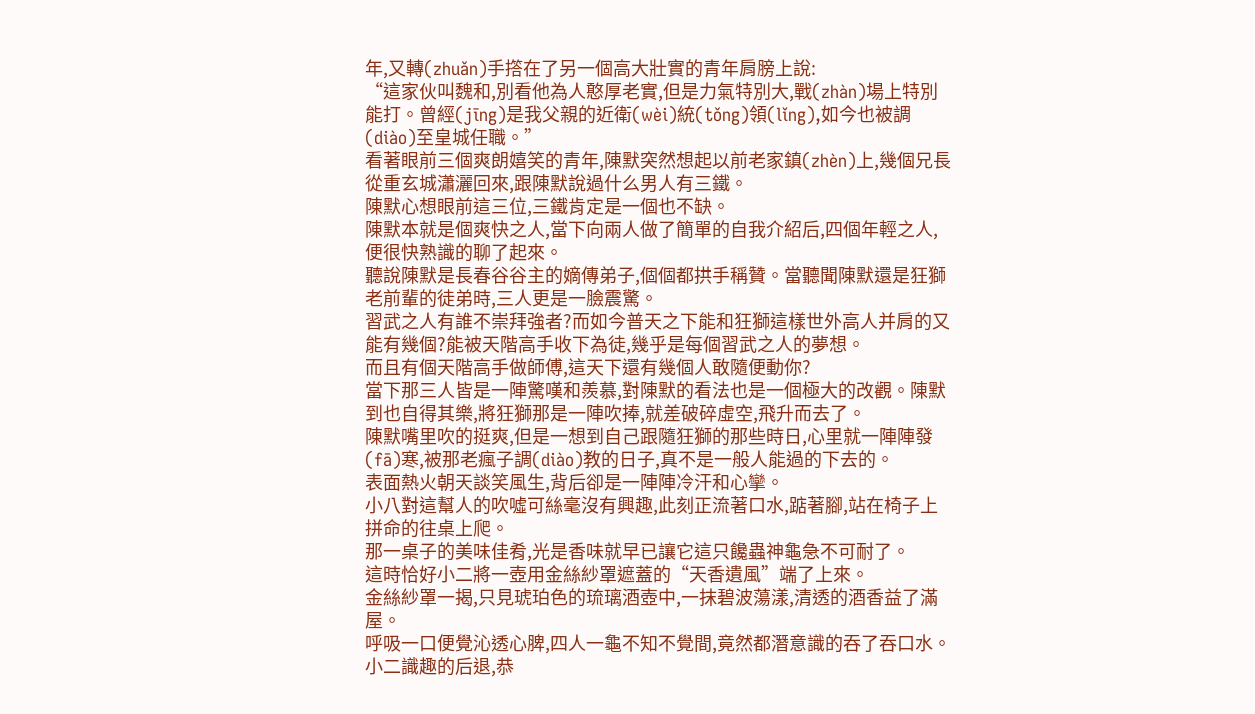年,又轉(zhuǎn)手撘在了另一個高大壯實的青年肩膀上說:
“這家伙叫魏和,別看他為人憨厚老實,但是力氣特別大,戰(zhàn)場上特別能打。曾經(jīng)是我父親的近衛(wèi)統(tǒng)領(lǐng),如今也被調(diào)至皇城任職。”
看著眼前三個爽朗嬉笑的青年,陳默突然想起以前老家鎮(zhèn)上,幾個兄長從重玄城瀟灑回來,跟陳默說過什么男人有三鐵。
陳默心想眼前這三位,三鐵肯定是一個也不缺。
陳默本就是個爽快之人,當下向兩人做了簡單的自我介紹后,四個年輕之人,便很快熟識的聊了起來。
聽說陳默是長春谷谷主的嫡傳弟子,個個都拱手稱贊。當聽聞陳默還是狂獅老前輩的徒弟時,三人更是一臉震驚。
習武之人有誰不崇拜強者?而如今普天之下能和狂獅這樣世外高人并肩的又能有幾個?能被天階高手收下為徒,幾乎是每個習武之人的夢想。
而且有個天階高手做師傅,這天下還有幾個人敢隨便動你?
當下那三人皆是一陣驚嘆和羨慕,對陳默的看法也是一個極大的改觀。陳默到也自得其樂,將狂獅那是一陣吹捧,就差破碎虛空,飛升而去了。
陳默嘴里吹的挺爽,但是一想到自己跟隨狂獅的那些時日,心里就一陣陣發(fā)寒,被那老瘋子調(diào)教的日子,真不是一般人能過的下去的。
表面熱火朝天談笑風生,背后卻是一陣陣冷汗和心攣。
小八對這幫人的吹噓可絲毫沒有興趣,此刻正流著口水,踮著腳,站在椅子上拼命的往桌上爬。
那一桌子的美味佳肴,光是香味就早已讓它這只饞蟲神龜急不可耐了。
這時恰好小二將一壺用金絲紗罩遮蓋的“天香遺風”端了上來。
金絲紗罩一揭,只見琥珀色的琉璃酒壺中,一抹碧波蕩漾,清透的酒香益了滿屋。
呼吸一口便覺沁透心脾,四人一龜不知不覺間,竟然都潛意識的吞了吞口水。
小二識趣的后退,恭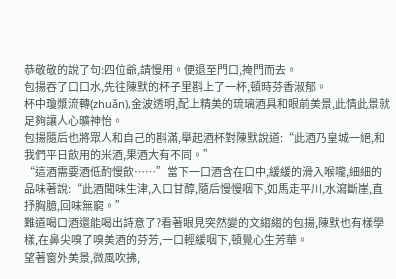恭敬敬的說了句:四位爺,請慢用。便退至門口,掩門而去。
包揚吞了口口水,先往陳默的杯子里斟上了一杯,頓時芬香淑郁。
杯中瓊漿流轉(zhuǎn),金波透明,配上精美的琉璃酒具和眼前美景,此情此景就足夠讓人心曠神怡。
包揚隨后也將眾人和自己的斟滿,舉起酒杯對陳默說道:“此酒乃皇城一絕,和我們平日飲用的米酒,果酒大有不同。”
“這酒需要酒低酌慢飲……”當下一口酒含在口中,緩緩的滑入喉嚨,細細的品味著說:“此酒聞味生津,入口甘醇,隨后慢慢咽下,如馬走平川,水瀉斷崖,直抒胸臆,回味無窮。”
難道喝口酒還能喝出詩意了?看著眼見突然變的文縐縐的包揚,陳默也有樣學樣,在鼻尖嗅了嗅美酒的芬芳,一口輕緩咽下,頓覺心生芳華。
望著窗外美景,微風吹拂,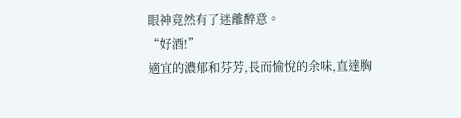眼神竟然有了迷離醉意。
“好酒!”
適宜的濃郁和芬芳,長而愉悅的余味,直達胸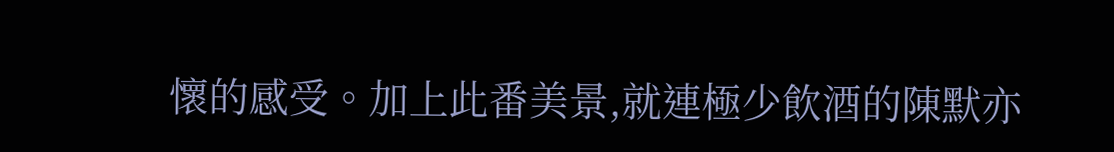懷的感受。加上此番美景,就連極少飲酒的陳默亦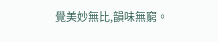覺美妙無比,韻味無窮。